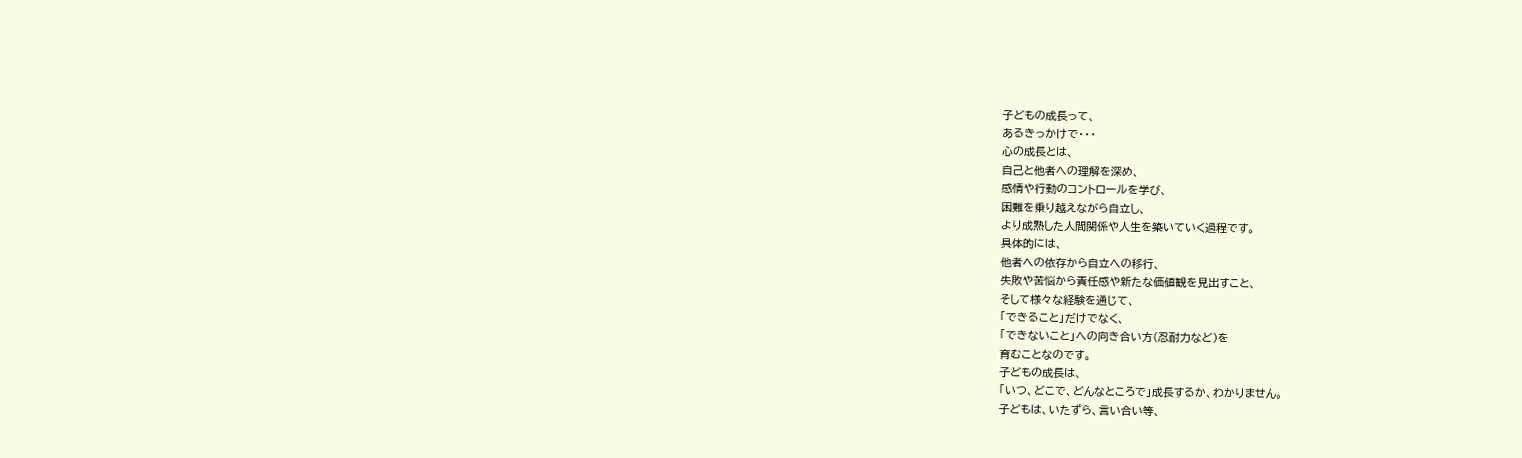子どもの成長って、
あるきっかけで・・・
心の成長とは、
自己と他者への理解を深め、
感情や行動のコントロールを学び、
困難を乗り越えながら自立し、
より成熟した人間関係や人生を築いていく過程です。
具体的には、
他者への依存から自立への移行、
失敗や苦悩から責任感や新たな価値観を見出すこと、
そして様々な経験を通じて、
「できること」だけでなく、
「できないこと」への向き合い方(忍耐力など)を
育むことなのです。
子どもの成長は、
「いつ、どこで、どんなところで」成長するか、わかりません。
子どもは、いたずら、言い合い等、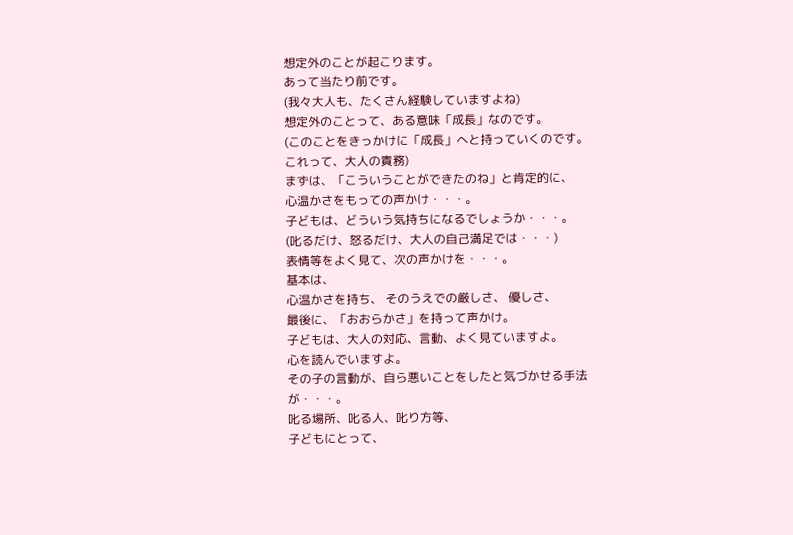想定外のことが起こります。
あって当たり前です。
(我々大人も、たくさん経験していますよね)
想定外のことって、ある意味「成長」なのです。
(このことをきっかけに「成長」へと持っていくのです。
これって、大人の責務)
まずは、「こういうことができたのね」と肯定的に、
心温かさをもっての声かけ・・・。
子どもは、どういう気持ちになるでしょうか・・・。
(叱るだけ、怒るだけ、大人の自己満足では・・・)
表情等をよく見て、次の声かけを・・・。
基本は、
心温かさを持ち、 そのうえでの厳しさ、 優しさ、
最後に、「おおらかさ」を持って声かけ。
子どもは、大人の対応、言動、よく見ていますよ。
心を読んでいますよ。
その子の言動が、自ら悪いことをしたと気づかせる手法が・・・。
叱る場所、叱る人、叱り方等、
子どもにとって、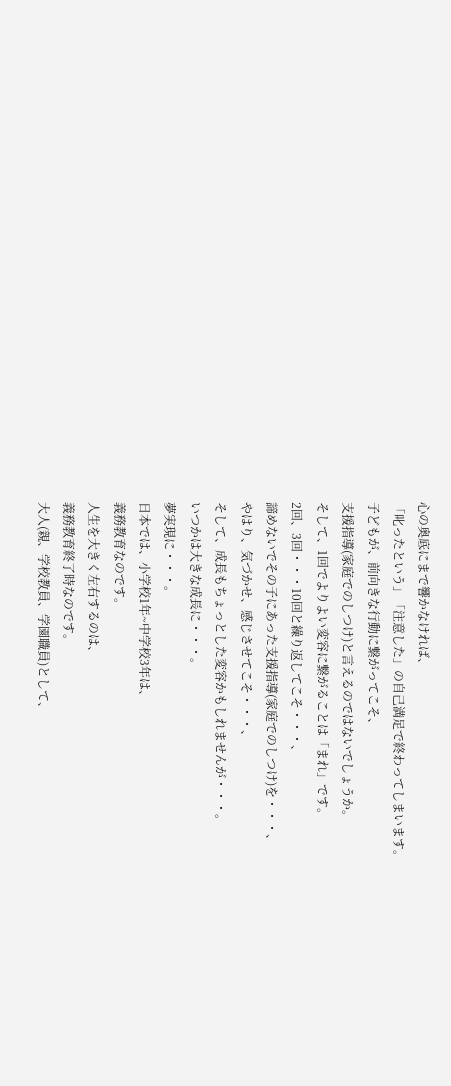心の奥底にまで響かなければ、
「叱ったという」「注意した」の自己満足で終わってしまいます。
子どもが、前向きな行動に繋がってこそ、
支援指導(家庭でのしつけ)と言えるのではないでしょうか。
そして、1回でよりよい変容に繋がることは「まれ」です。
2回、3回・・・10回と繰り返してこそ・・・、
諦めないでその子にあった支援指導(家庭でのしつけ)を・・・、
やはり、気づかせ、感じさせてこそ・・・、
そして、成長もちょっとした変容かもしれませんが・・・。
いつかは大きな成長に・・・。
夢実現に・・・。
日本では、小学校1年~中学校3年は、
義務教育なのです。
人生を大きく左右するのは、
義務教育終了時なのです。
大人(親、学校教員、学園職員)として、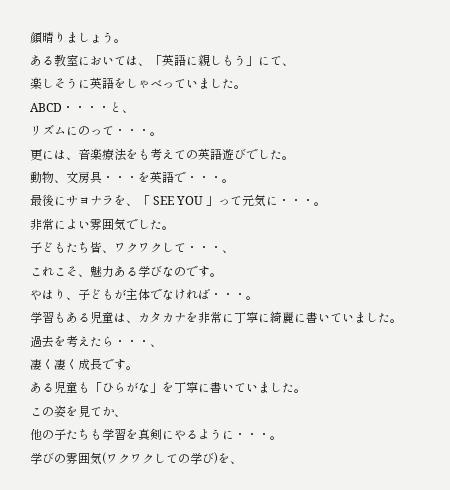顔晴りましょう。
ある教室においては、「英語に親しもう」にて、
楽しそうに英語をしゃべっていました。
ABCD・・・・と、
リズムにのって・・・。
更には、音楽療法をも考えての英語遊びでした。
動物、文房具・・・を英語で・・・。
最後にサヨナラを、「 SEE YOU 」って元気に・・・。
非常によい雰囲気でした。
子どもたち皆、ワクワクして・・・、
これこそ、魅力ある学びなのです。
やはり、子どもが主体でなければ・・・。
学習もある児童は、カタカナを非常に丁寧に綺麗に書いていました。
過去を考えたら・・・、
凄く凄く成長です。
ある児童も「ひらがな」を丁寧に書いていました。
この姿を見てか、
他の子たちも学習を真剣にやるように・・・。
学びの雰囲気(ワクワクしての学び)を、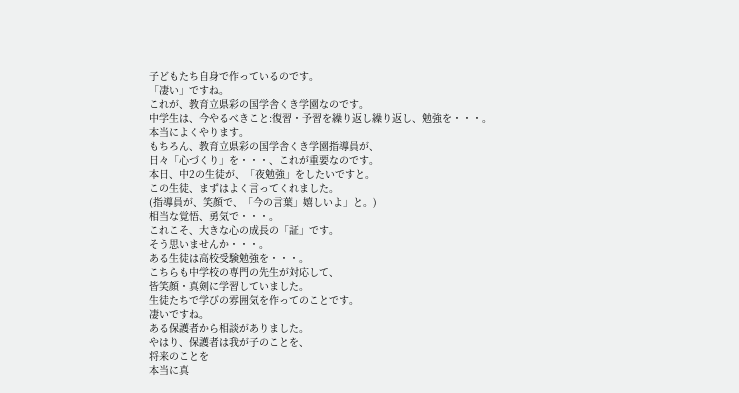子どもたち自身で作っているのです。
「凄い」ですね。
これが、教育立県彩の国学舎くき学園なのです。
中学生は、今やるべきこと:復習・予習を繰り返し繰り返し、勉強を・・・。
本当によくやります。
もちろん、教育立県彩の国学舎くき学園指導員が、
日々「心づくり」を・・・、これが重要なのです。
本日、中2の生徒が、「夜勉強」をしたいですと。
この生徒、まずはよく言ってくれました。
(指導員が、笑顔で、「今の言葉」嬉しいよ」と。)
相当な覚悟、勇気で・・・。
これこそ、大きな心の成長の「証」です。
そう思いませんか・・・。
ある生徒は高校受験勉強を・・・。
こちらも中学校の専門の先生が対応して、
皆笑顔・真剣に学習していました。
生徒たちで学びの雰囲気を作ってのことです。
凄いですね。
ある保護者から相談がありました。
やはり、保護者は我が子のことを、
将来のことを
本当に真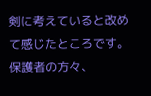剣に考えていると改めて感じたところです。
保護者の方々、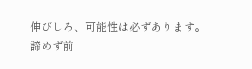伸びしろ、可能性は必ずあります。
諦めず前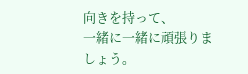向きを持って、
一緒に一緒に頑張りましょう。